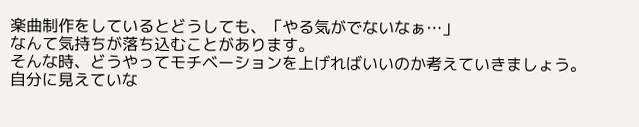楽曲制作をしているとどうしても、「やる気がでないなぁ…」
なんて気持ちが落ち込むことがあります。
そんな時、どうやってモチベーションを上げればいいのか考えていきましょう。
自分に見えていな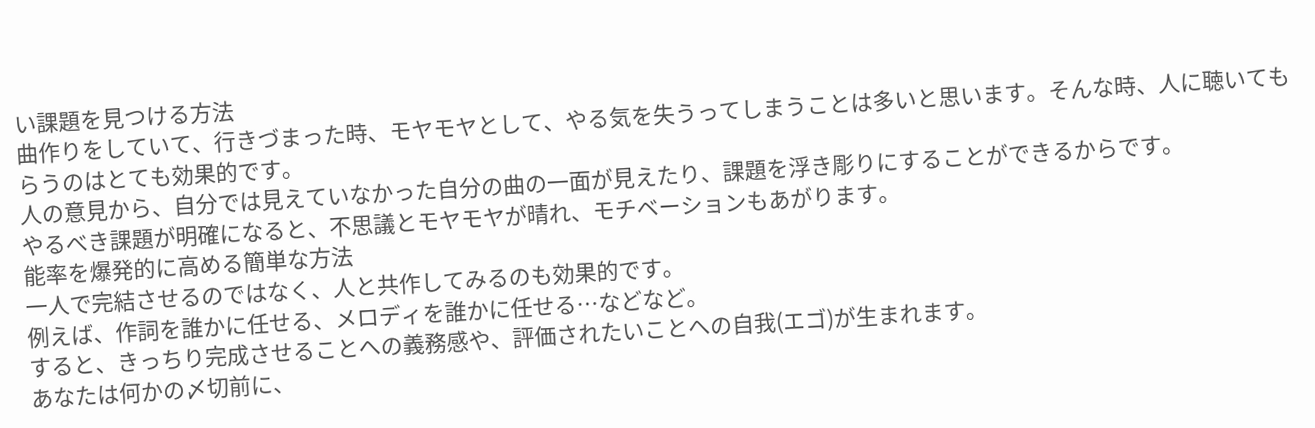い課題を見つける方法
曲作りをしていて、行きづまった時、モヤモヤとして、やる気を失うってしまうことは多いと思います。そんな時、人に聴いてもらうのはとても効果的です。
人の意見から、自分では見えていなかった自分の曲の一面が見えたり、課題を浮き彫りにすることができるからです。
やるべき課題が明確になると、不思議とモヤモヤが晴れ、モチベーションもあがります。
能率を爆発的に高める簡単な方法
一人で完結させるのではなく、人と共作してみるのも効果的です。
例えば、作詞を誰かに任せる、メロディを誰かに任せる…などなど。
すると、きっちり完成させることへの義務感や、評価されたいことへの自我(エゴ)が生まれます。
あなたは何かの〆切前に、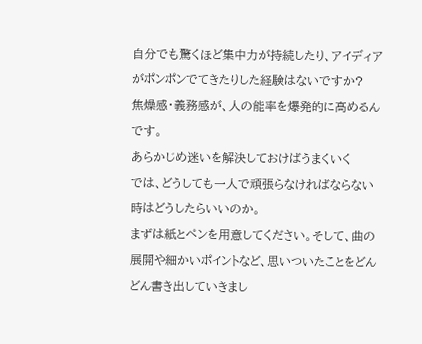自分でも驚くほど集中力が持続したり、アイディアがポンポンでてきたりした経験はないですか?
焦燥感・義務感が、人の能率を爆発的に高めるんです。
あらかじめ迷いを解決しておけばうまくいく
では、どうしても一人で頑張らなければならない時はどうしたらいいのか。
まずは紙とペンを用意してください。そして、曲の展開や細かいポイントなど、思いついたことをどんどん書き出していきまし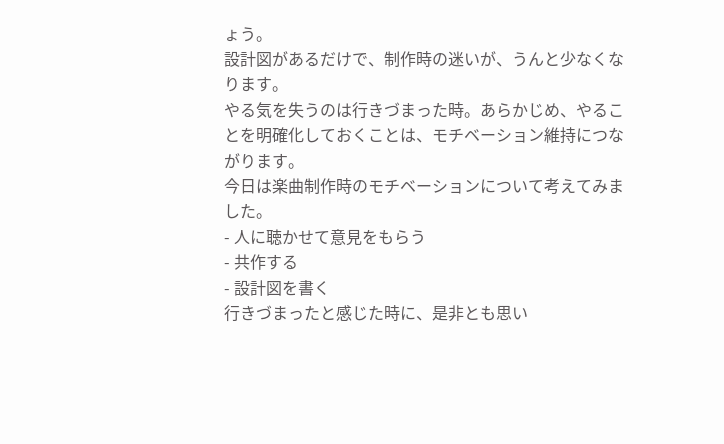ょう。
設計図があるだけで、制作時の迷いが、うんと少なくなります。
やる気を失うのは行きづまった時。あらかじめ、やることを明確化しておくことは、モチベーション維持につながります。
今日は楽曲制作時のモチベーションについて考えてみました。
- 人に聴かせて意見をもらう
- 共作する
- 設計図を書く
行きづまったと感じた時に、是非とも思い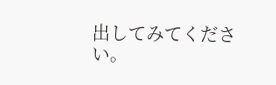出してみてください。